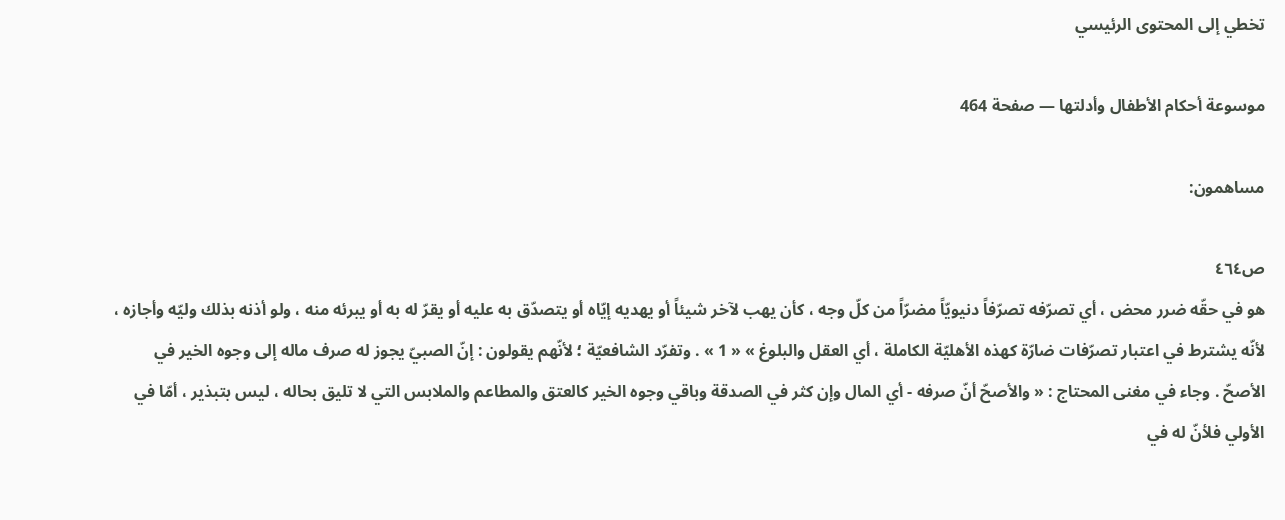تخطي إلى المحتوى الرئيسي

موسوعة أحكام الأطفال وأدلتها — صفحة 464

مساهمون:

ص٤٦٤
هو في حقّه ضرر محض ، أي تصرّفه تصرّفاً دنيويّاً مضرّاً من كلّ وجه ، كأن يهب لآخر شيئاً أو يهديه إيّاه أو يتصدّق به عليه أو يقرّ له به أو يبرئه منه ، ولو أذنه بذلك وليّه وأجازه ، لأنّه يشترط في اعتبار تصرّفات ضارّة كهذه الأهليّة الكاملة ، أي العقل والبلوغ » « 1 » . وتفرّد الشافعيّة ؛ لأنّهم يقولون : إنّ الصبيّ يجوز له صرف ماله إلى وجوه الخير في الأصحّ . وجاء في مغنى المحتاج : « والأصحّ أنّ صرفه - أي المال وإن كثر في الصدقة وباقي وجوه الخير كالعتق والمطاعم والملابس التي لا تليق بحاله ، ليس بتبذير ، أمّا في الأولي فلأنّ له في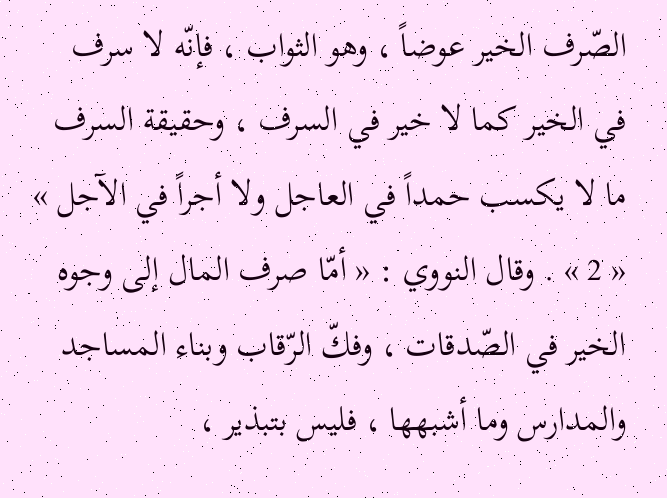الصّرف الخير عوضاً ، وهو الثواب ، فإنّه لا سرف في الخير كما لا خير في السرف ، وحقيقة السرف ما لا يكسب حمداً في العاجل ولا أجراً في الآجل » « 2 » . وقال النووي : « أمّا صرف المال إلى وجوه الخير في الصّدقات ، وفكّ الرّقاب وبناء المساجد والمدارس وما أشبهها ، فليس بتبذير ،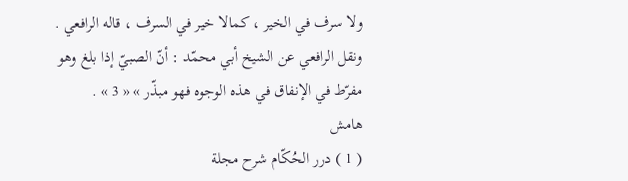ولا سرف في الخير ، كمالا خير في السرف ، قاله الرافعي . ونقل الرافعي عن الشيخ أبي محمّد : أنّ الصبيّ إذا بلغ وهو مفرّط في الإنفاق في هذه الوجوه فهو مبذّر » « 3 » .
هامش
( 1 ) درر الحُكّام شرح مجلة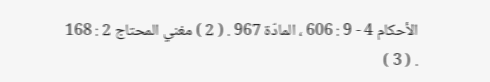الأحكام 4 - 9 : 606 ، المادّة 967 . ( 2 ) مغني المحتاج 2 : 168 . ( 3 )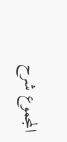المجموع شرح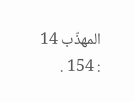المهذّب 14 : 154 .